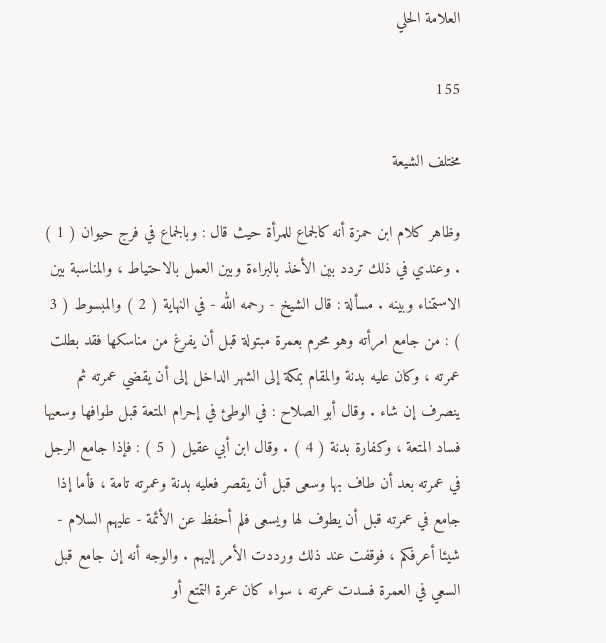العلامة الحلي

155

مختلف الشيعة

وظاهر كلام ابن حمزة أنه كالجماع للمرأة حيث قال : وبالجماع في فرج حيوان ( 1 ) . وعندي في ذلك تردد بين الأخذ بالبراءة وبين العمل بالاحتياط ، والمناسبة بين الاستمناء وبينه . مسألة : قال الشيخ - رحمه الله - في النهاية ( 2 ) والمبسوط ( 3 ) : من جامع امرأته وهو محرم بعمرة مبتولة قبل أن يفرغ من مناسكها فقد بطلت عمرته ، وكان عليه بدنة والمقام بمكة إلى الشهر الداخل إلى أن يقضي عمرته ثم ينصرف إن شاء . وقال أبو الصلاح : في الوطئ في إحرام المتعة قبل طوافها وسعيها فساد المتعة ، وكفارة بدنة ( 4 ) . وقال ابن أبي عقيل ( 5 ) : فإذا جامع الرجل في عمرته بعد أن طاف بها وسعى قبل أن يقصر فعليه بدنة وعمرته تامة ، فأما إذا جامع في عمرته قبل أن يطوف لها ويسعى فلم أحفظ عن الأئمة - عليهم السلام - شيئا أعرفكم ، فوقفت عند ذلك ورددت الأمر إليهم . والوجه أنه إن جامع قبل السعي في العمرة فسدت عمرته ، سواء كان عمرة التمتع أو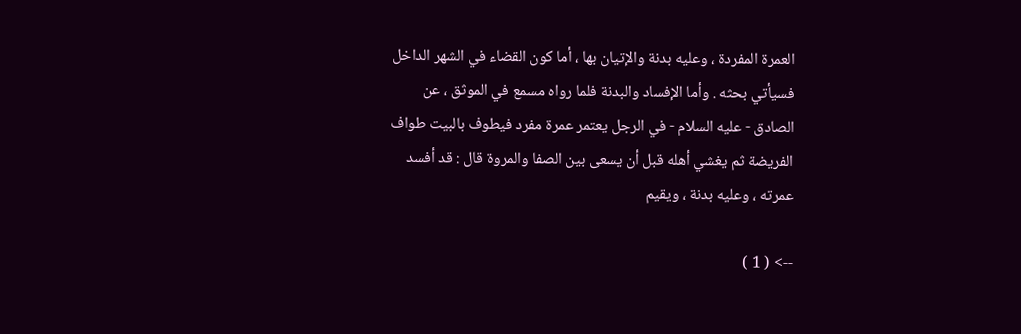العمرة المفردة ، وعليه بدنة والإتيان بها ، أما كون القضاء في الشهر الداخل فسيأتي بحثه . وأما الإفساد والبدنة فلما رواه مسمع في الموثق ، عن الصادق - عليه السلام - في الرجل يعتمر عمرة مفرد فيطوف بالبيت طواف الفريضة ثم يغشي أهله قبل أن يسعى بين الصفا والمروة قال : قد أفسد عمرته ، وعليه بدنة ، ويقيم

--> ( 1 )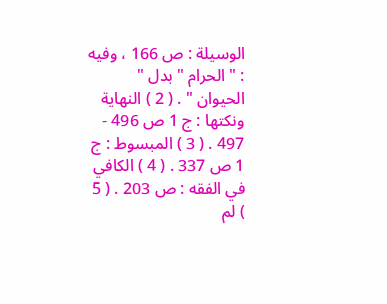الوسيلة : ص 166 ، وفيه : " الحرام " بدل " الحيوان " . ( 2 ) النهاية ونكتها : ج 1 ص 496 - 497 . ( 3 ) المبسوط : ج 1 ص 337 . ( 4 ) الكافي في الفقه : ص 203 . ( 5 ) لم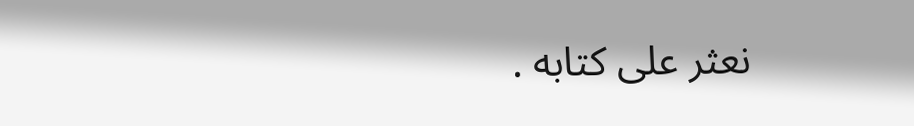نعثر على كتابه .